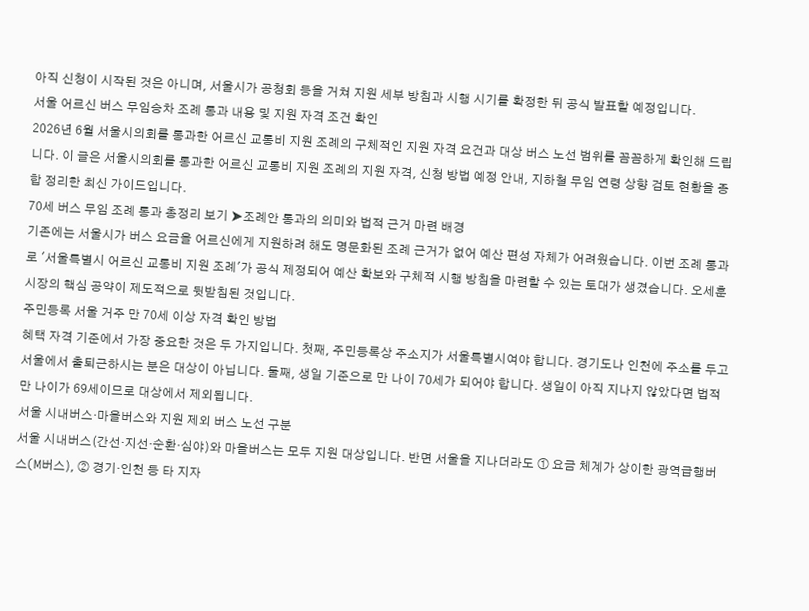아직 신청이 시작된 것은 아니며, 서울시가 공청회 등을 거쳐 지원 세부 방침과 시행 시기를 확정한 뒤 공식 발표할 예정입니다.
서울 어르신 버스 무임승차 조례 통과 내용 및 지원 자격 조건 확인
2026년 6월 서울시의회를 통과한 어르신 교통비 지원 조례의 구체적인 지원 자격 요건과 대상 버스 노선 범위를 꼼꼼하게 확인해 드립니다. 이 글은 서울시의회를 통과한 어르신 교통비 지원 조례의 지원 자격, 신청 방법 예정 안내, 지하철 무임 연령 상향 검토 현황을 종합 정리한 최신 가이드입니다.
70세 버스 무임 조례 통과 총정리 보기 ➤조례안 통과의 의미와 법적 근거 마련 배경
기존에는 서울시가 버스 요금을 어르신에게 지원하려 해도 명문화된 조례 근거가 없어 예산 편성 자체가 어려웠습니다. 이번 조례 통과로 '서울특별시 어르신 교통비 지원 조례'가 공식 제정되어 예산 확보와 구체적 시행 방침을 마련할 수 있는 토대가 생겼습니다. 오세훈 시장의 핵심 공약이 제도적으로 뒷받침된 것입니다.
주민등록 서울 거주 만 70세 이상 자격 확인 방법
혜택 자격 기준에서 가장 중요한 것은 두 가지입니다. 첫째, 주민등록상 주소지가 서울특별시여야 합니다. 경기도나 인천에 주소를 두고 서울에서 출퇴근하시는 분은 대상이 아닙니다. 둘째, 생일 기준으로 만 나이 70세가 되어야 합니다. 생일이 아직 지나지 않았다면 법적 만 나이가 69세이므로 대상에서 제외됩니다.
서울 시내버스·마을버스와 지원 제외 버스 노선 구분
서울 시내버스(간선·지선·순환·심야)와 마을버스는 모두 지원 대상입니다. 반면 서울을 지나더라도 ① 요금 체계가 상이한 광역급행버스(M버스), ② 경기·인천 등 타 지자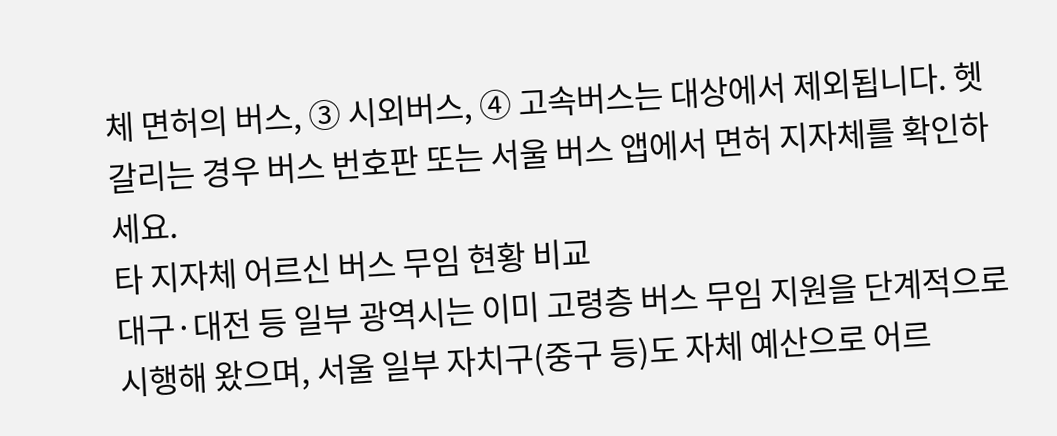체 면허의 버스, ③ 시외버스, ④ 고속버스는 대상에서 제외됩니다. 헷갈리는 경우 버스 번호판 또는 서울 버스 앱에서 면허 지자체를 확인하세요.
타 지자체 어르신 버스 무임 현황 비교
대구·대전 등 일부 광역시는 이미 고령층 버스 무임 지원을 단계적으로 시행해 왔으며, 서울 일부 자치구(중구 등)도 자체 예산으로 어르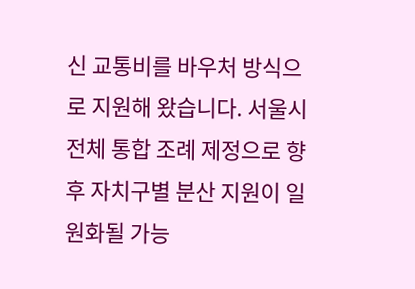신 교통비를 바우처 방식으로 지원해 왔습니다. 서울시 전체 통합 조례 제정으로 향후 자치구별 분산 지원이 일원화될 가능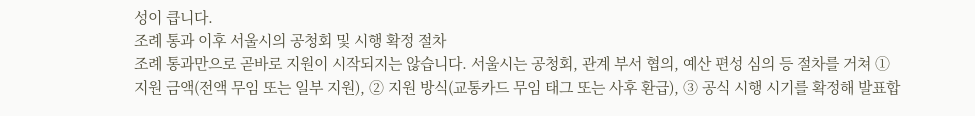성이 큽니다.
조례 통과 이후 서울시의 공청회 및 시행 확정 절차
조례 통과만으로 곧바로 지원이 시작되지는 않습니다. 서울시는 공청회, 관계 부서 협의, 예산 편성 심의 등 절차를 거쳐 ① 지원 금액(전액 무임 또는 일부 지원), ② 지원 방식(교통카드 무임 태그 또는 사후 환급), ③ 공식 시행 시기를 확정해 발표합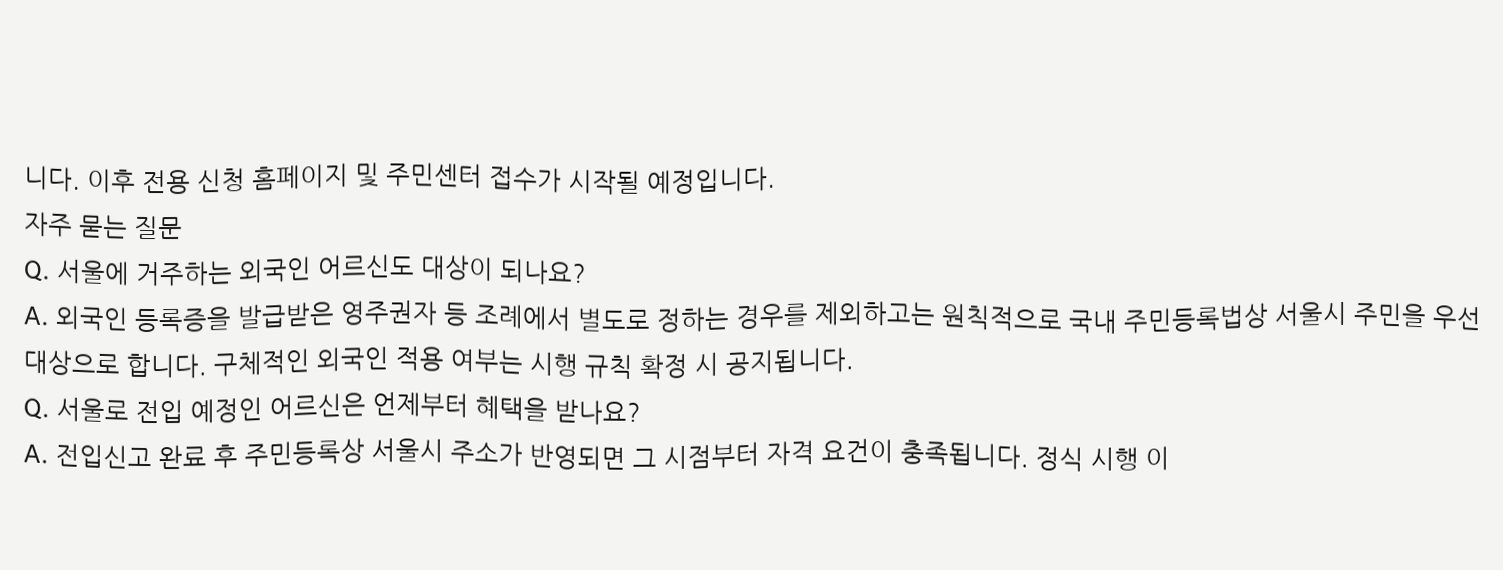니다. 이후 전용 신청 홈페이지 및 주민센터 접수가 시작될 예정입니다.
자주 묻는 질문
Q. 서울에 거주하는 외국인 어르신도 대상이 되나요?
A. 외국인 등록증을 발급받은 영주권자 등 조례에서 별도로 정하는 경우를 제외하고는 원칙적으로 국내 주민등록법상 서울시 주민을 우선 대상으로 합니다. 구체적인 외국인 적용 여부는 시행 규칙 확정 시 공지됩니다.
Q. 서울로 전입 예정인 어르신은 언제부터 혜택을 받나요?
A. 전입신고 완료 후 주민등록상 서울시 주소가 반영되면 그 시점부터 자격 요건이 충족됩니다. 정식 시행 이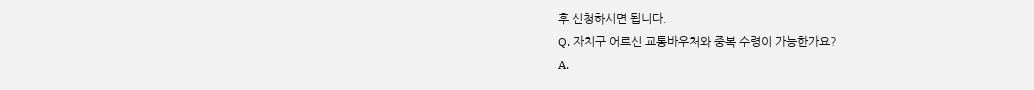후 신청하시면 됩니다.
Q. 자치구 어르신 교통바우처와 중복 수령이 가능한가요?
A.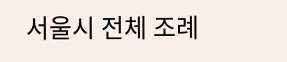서울시 전체 조례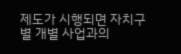제도가 시행되면 자치구별 개별 사업과의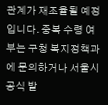관계가 재조율될 예정입니다. 중복 수령 여부는 구청 복지정책과에 문의하거나 서울시 공식 발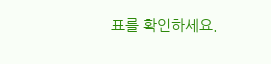표를 확인하세요.